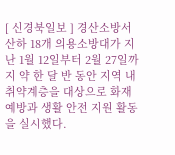[ 신경북일보 ] 경산소방서 산하 18개 의용소방대가 지난 1월 12일부터 2월 27일까지 약 한 달 반 동안 지역 내 취약계층을 대상으로 화재 예방과 생활 안전 지원 활동을 실시했다.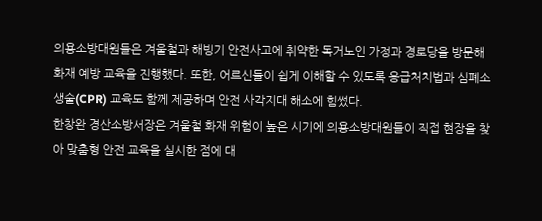의용소방대원들은 겨울철과 해빙기 안전사고에 취약한 독거노인 가정과 경로당을 방문해 화재 예방 교육을 진행했다. 또한, 어르신들이 쉽게 이해할 수 있도록 응급처치법과 심폐소생술(CPR) 교육도 함께 제공하며 안전 사각지대 해소에 힘썼다.
한창완 경산소방서장은 겨울철 화재 위험이 높은 시기에 의용소방대원들이 직접 현장을 찾아 맞춤형 안전 교육을 실시한 점에 대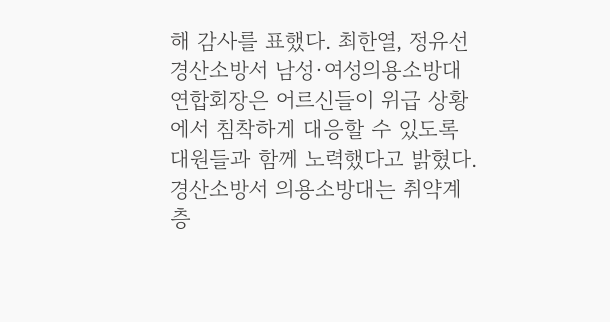해 감사를 표했다. 최한열, 정유선 경산소방서 남성·여성의용소방대 연합회장은 어르신들이 위급 상황에서 침착하게 대응할 수 있도록 대원들과 함께 노력했다고 밝혔다.
경산소방서 의용소방대는 취약계층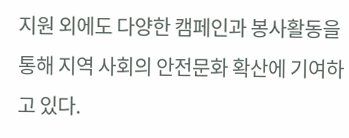지원 외에도 다양한 캠페인과 봉사활동을 통해 지역 사회의 안전문화 확산에 기여하고 있다.